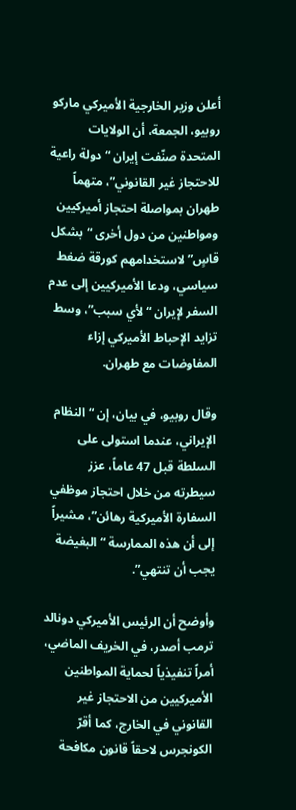أعلن وزير الخارجية الأميركي ماركو روبيو، الجمعة، أن الولايات المتحدة صنّفت إيران “دولة راعية للاحتجاز غير القانوني”، متهماً طهران بمواصلة احتجاز أميركيين ومواطنين من دول أخرى “بشكل قاسٍ” لاستخدامهم كورقة ضغط سياسي، ودعا الأميركيين إلى عدم السفر لإيران “لأي سبب”، وسط تزايد الإحباط الأميركي إزاء المفاوضات مع طهران.

وقال روبيو، في بيان، إن “النظام الإيراني، عندما استولى على السلطة قبل 47 عاماً، عزز سيطرته من خلال احتجاز موظفي السفارة الأميركية رهائن”، مشيراً إلى أن هذه الممارسة “البغيضة يجب أن تنتهي”.

وأوضح أن الرئيس الأميركي دونالد ترمب أصدر، في الخريف الماضي، أمراً تنفيذياً لحماية المواطنين الأميركيين من الاحتجاز غير القانوني في الخارج، كما أقرّ الكونجرس لاحقاً قانون مكافحة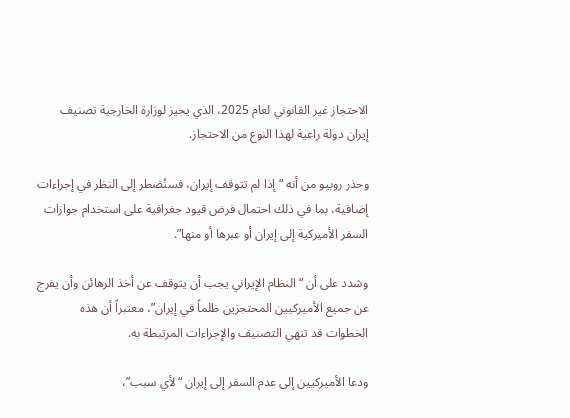الاحتجاز غير القانوني لعام 2025، الذي يجيز لوزارة الخارجية تصنيف إيران دولة راعية لهذا النوع من الاحتجاز.

وحذر روبيو من أنه “إذا لم تتوقف إيران، فسنُضطر إلى النظر في إجراءات إضافية، بما في ذلك احتمال فرض قيود جغرافية على استخدام جوازات السفر الأميركية إلى إيران أو عبرها أو منها”.

وشدد على أن “النظام الإيراني يجب أن يتوقف عن أخذ الرهائن وأن يفرج عن جميع الأميركيين المحتجزين ظلماً في إيران”، معتبراً أن هذه الخطوات قد تنهي التصنيف والإجراءات المرتبطة به.

ودعا الأميركيين إلى عدم السفر إلى إيران “لأي سبب”،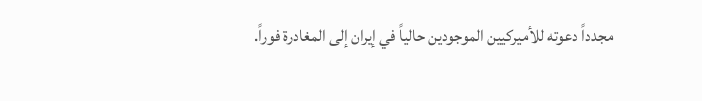مجدداً دعوته للأميركيين الموجودين حالياً في إيران إلى المغادرة فوراً.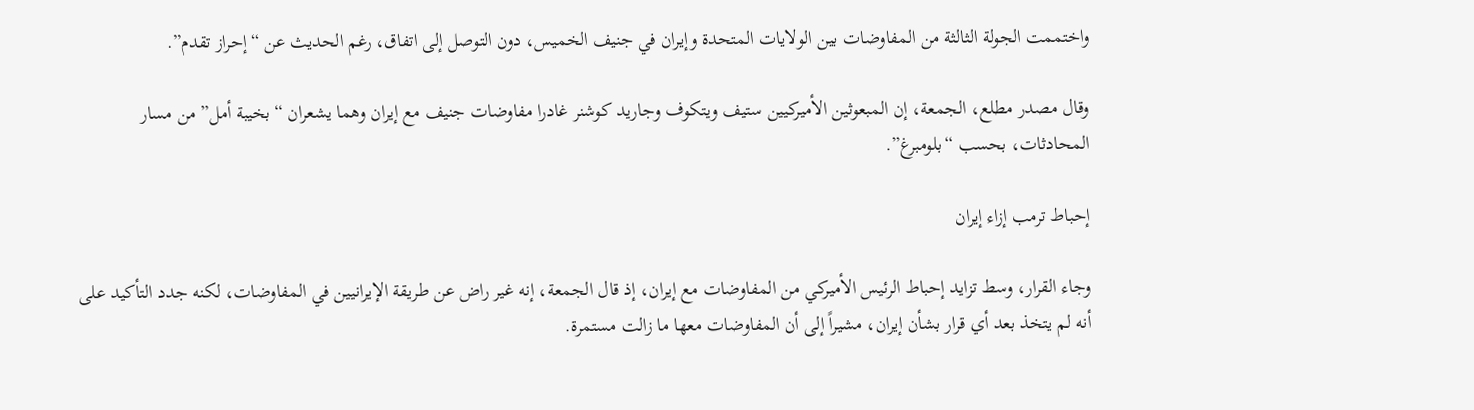واختممت الجولة الثالثة من المفاوضات بين الولايات المتحدة وإيران في جنيف الخميس، دون التوصل إلى اتفاق، رغم الحديث عن “إحراز تقدم”.

وقال مصدر مطلع، الجمعة، إن المبعوثين الأميركيين ستيف ويتكوف وجاريد كوشنر غادرا مفاوضات جنيف مع إيران وهما يشعران “بخيبة أمل” من مسار المحادثات، بحسب “بلومبرغ”.

إحباط ترمب إزاء إيران

وجاء القرار، وسط تزايد إحباط الرئيس الأميركي من المفاوضات مع إيران، إذ قال الجمعة، إنه غير راض عن طريقة الإيرانيين في المفاوضات، لكنه جدد التأكيد على أنه لم يتخذ بعد أي قرار بشأن إيران، مشيراً إلى أن المفاوضات معها ما زالت مستمرة.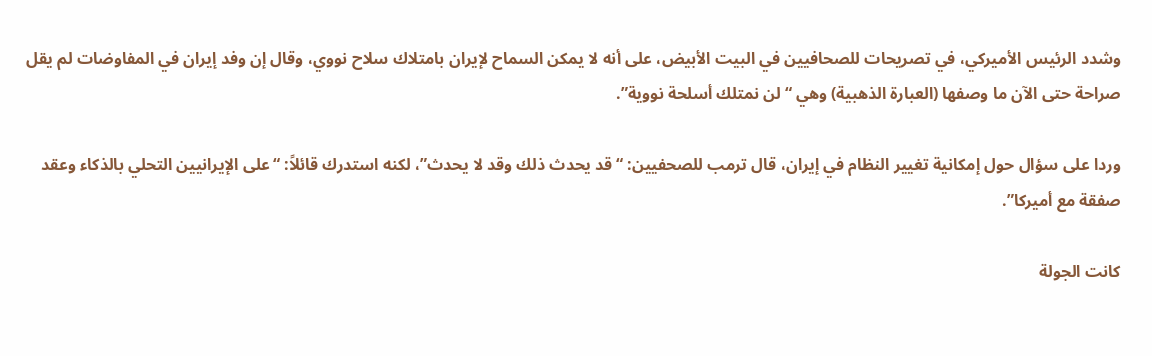وشدد الرئيس الأميركي، في تصريحات للصحافيين في البيت الأبيض، على أنه لا يمكن السماح لإيران بامتلاك سلاح نووي، وقال إن وفد إيران في المفاوضات لم يقل صراحة حتى الآن ما وصفها (العبارة الذهبية) وهي “لن نمتلك أسلحة نووية”.

وردا على سؤال حول إمكانية تغيير النظام في إيران، قال ترمب للصحفيين: “قد يحدث ذلك وقد لا يحدث”، لكنه استدرك قائلاً: “على الإيرانيين التحلي بالذكاء وعقد صفقة مع أميركا”.

كانت الجولة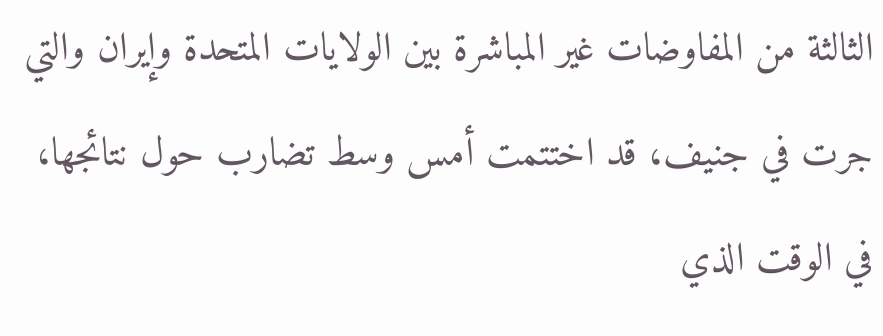الثالثة من المفاوضات غير المباشرة بين الولايات المتحدة وإيران والتي جرت في جنيف، قد اختتمت أمس وسط تضارب حول نتائجها، في الوقت الذي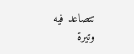تتصاعد فيه وتيرة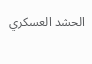الحشد العسكري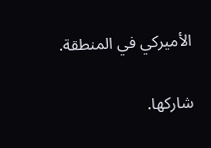الأميركي في المنطقة.

شاركها.